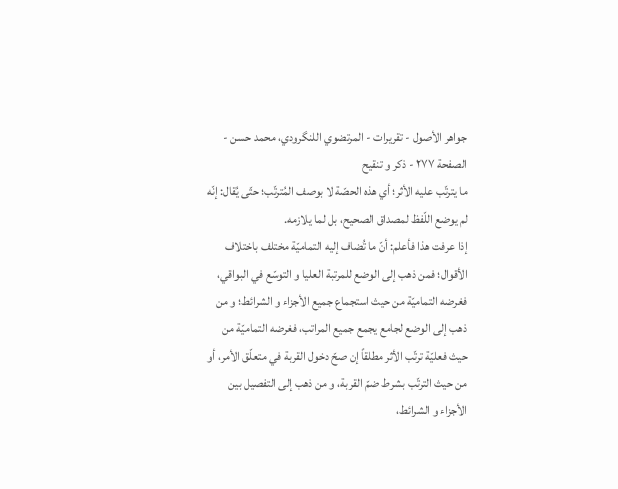جواهر الأصول - تقريرات - المرتضوي اللنگرودي، محمد حسن - الصفحة ٢٧٧ - ذكر و تنقيح
ما يترتّب عليه الأثر؛ أي هذه الحصّة لا بوصف المُترتّب؛ حتّى يُقال: إنّه لم يوضع اللّفظ لمصداق الصحيح، بل لما يلازمه.
إذا عرفت هذا فأعلم: أنّ ما تُضاف إليه التماميّة مختلف باختلاف الأقوال؛ فمن ذهب إلى الوضع للمرتبة العليا و التوسّع في البواقي، فغرضه التماميّة من حيث استجماع جميع الأجزاء و الشرائط؛ و من ذهب إلى الوضع لجامع يجمع جميع المراتب، فغرضه التماميّة من حيث فعليّة ترتّب الأثر مطلقاً إن صحّ دخول القربة في متعلّق الأمر، أو من حيث الترتّب بشرط ضمّ القربة، و من ذهب إلى التفصيل بين الأجزاء و الشرائط،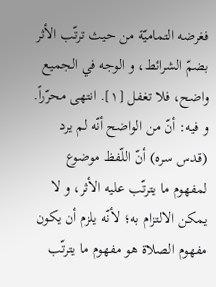فغرضه التماميّة من حيث ترتّب الأثر بضمّ الشرائط، و الوجه في الجميع واضح، فلا تغفل [١]. انتهى محرّراً.
و فيه: أنّ من الواضح أنّه لم يرد (قدس سره) أنّ اللّفظ موضوع لمفهوم ما يترتّب عليه الأثر، و لا يمكن الالتزام به؛ لأنّه يلزم أن يكون مفهوم الصلاة هو مفهوم ما يترتّب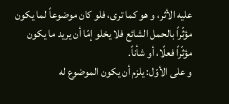عليه الأثر، و هو كما ترى، فلو كان موضوعاً لما يكون مؤثّراً بالحمل الشائع فلا يخلو إمّا أن يريد ما يكون مؤثّراً فعلًا، أو شأناً.
و على الأوّل: يلزم أن يكون الموضوع له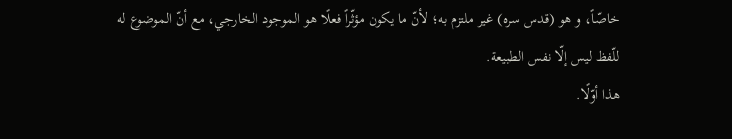خاصّاً، و هو (قدس سره) غير ملتزم به؛ لأنّ ما يكون مؤثّراً فعلًا هو الموجود الخارجي، مع أنّ الموضوع له للّفظ ليس إلّا نفس الطبيعة.
هذا أوّلًا.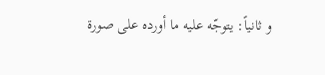و ثانياً: يتوجّه عليه ما أورده على صورة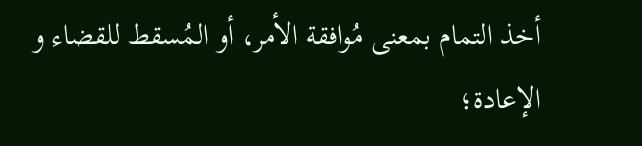أخذ التمام بمعنى مُوافقة الأمر، أو المُسقط للقضاء و الإعادة؛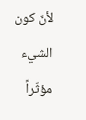لأنّ كون الشيء مؤثّراً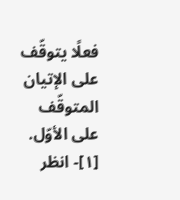فعلًا يتوقّف على الإتيان المتوقّف على الأوّل.
[١]- انظر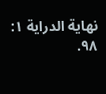نهاية الدراية ١: ٩٨.